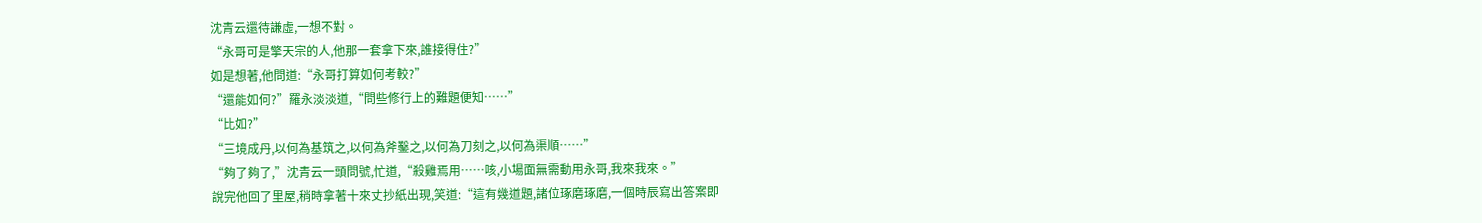沈青云還待謙虛,一想不對。
“永哥可是擎天宗的人,他那一套拿下來,誰接得住?”
如是想著,他問道:“永哥打算如何考較?”
“還能如何?”羅永淡淡道,“問些修行上的難題便知……”
“比如?”
“三境成丹,以何為基筑之,以何為斧鑿之,以何為刀刻之,以何為渠順……”
“夠了夠了,”沈青云一頭問號,忙道,“殺雞焉用……咳,小場面無需動用永哥,我來我來。”
說完他回了里屋,稍時拿著十來丈抄紙出現,笑道:“這有幾道題,諸位琢磨琢磨,一個時辰寫出答案即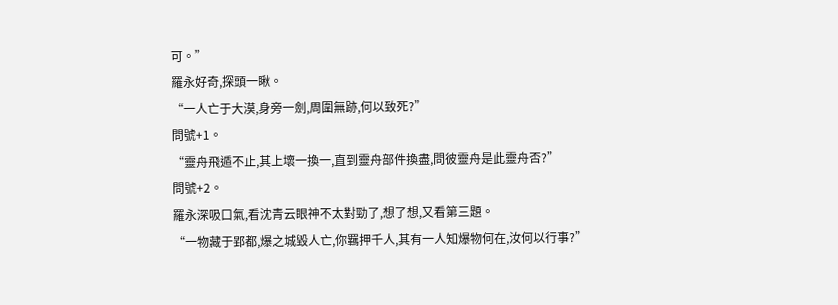可。”
羅永好奇,探頭一瞅。
“一人亡于大漠,身旁一劍,周圍無跡,何以致死?”
問號+1。
“靈舟飛遁不止,其上壞一換一,直到靈舟部件換盡,問彼靈舟是此靈舟否?”
問號+2。
羅永深吸口氣,看沈青云眼神不太對勁了,想了想,又看第三題。
“一物藏于郢都,爆之城毀人亡,你羈押千人,其有一人知爆物何在,汝何以行事?”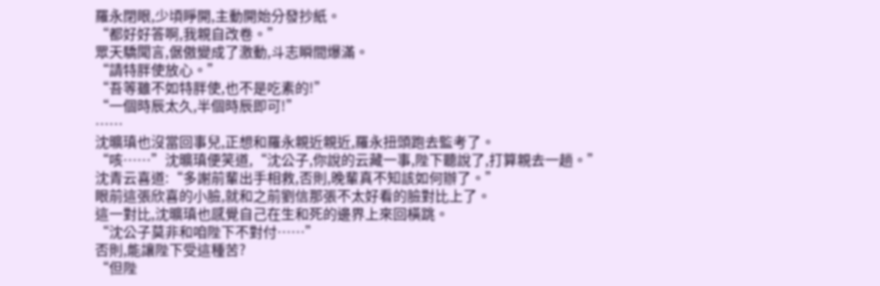羅永閉眼,少頃睜開,主動開始分發抄紙。
“都好好答啊,我親自改卷。”
眾天驕聞言,倨傲變成了激動,斗志瞬間爆滿。
“請特胖使放心。”
“吾等雖不如特胖使,也不是吃素的!”
“一個時辰太久,半個時辰即可!”
……
沈曠瑱也沒當回事兒,正想和羅永親近親近,羅永扭頭跑去監考了。
“咳……”沈曠瑱便笑道,“沈公子,你說的云藏一事,陛下聽說了,打算親去一趟。”
沈青云喜道:“多謝前輩出手相救,否則,晚輩真不知該如何辦了。”
眼前這張欣喜的小臉,就和之前劉信那張不太好看的臉對比上了。
這一對比,沈曠瑱也感覺自己在生和死的邊界上來回橫跳。
“沈公子莫非和咱陛下不對付……”
否則,能讓陛下受這種苦?
“但陛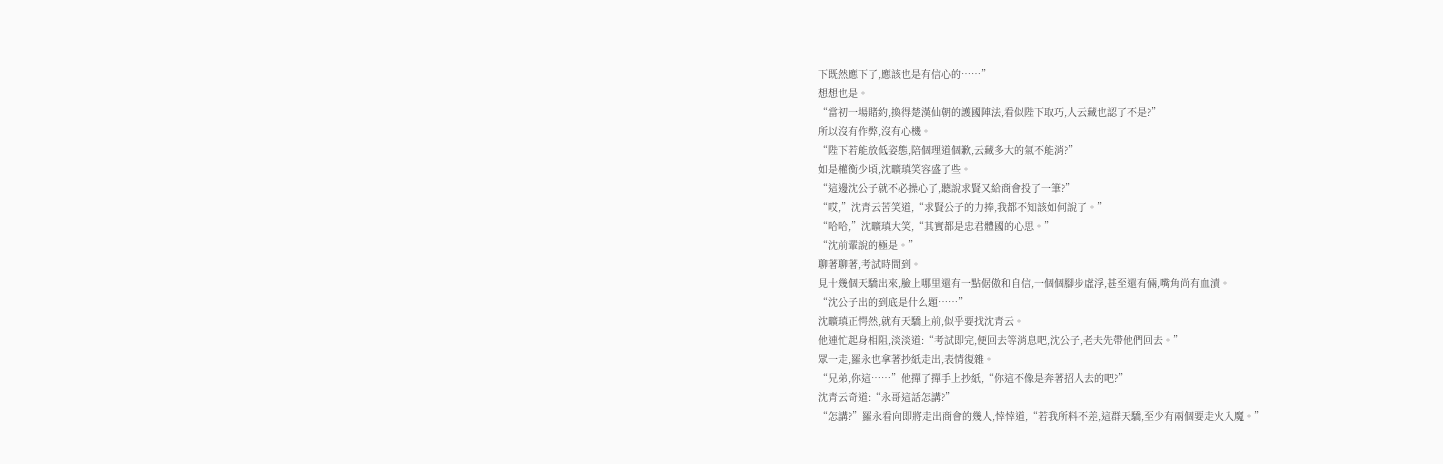下既然應下了,應該也是有信心的……”
想想也是。
“當初一場賭約,換得楚漢仙朝的護國陣法,看似陛下取巧,人云藏也認了不是?”
所以沒有作弊,沒有心機。
“陛下若能放低姿態,陪個理道個歉,云藏多大的氣不能消?”
如是權衡少頃,沈曠瑱笑容盛了些。
“這邊沈公子就不必操心了,聽說求賢又給商會投了一筆?”
“哎,”沈青云苦笑道,“求賢公子的力捧,我都不知該如何說了。”
“哈哈,”沈曠瑱大笑,“其實都是忠君體國的心思。”
“沈前輩說的極是。”
聊著聊著,考試時間到。
見十幾個天驕出來,臉上哪里還有一點倨傲和自信,一個個腳步虛浮,甚至還有倆,嘴角尚有血漬。
“沈公子出的到底是什么題……”
沈曠瑱正愕然,就有天驕上前,似乎要找沈青云。
他連忙起身相阻,淡淡道:“考試即完,便回去等消息吧,沈公子,老夫先帶他們回去。”
眾一走,羅永也拿著抄紙走出,表情復雜。
“兄弟,你這……”他撣了撣手上抄紙,“你這不像是奔著招人去的吧?”
沈青云奇道:“永哥這話怎講?”
“怎講?”羅永看向即將走出商會的幾人,悻悻道,“若我所料不差,這群天驕,至少有兩個要走火入魔。”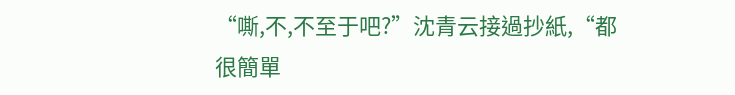“嘶,不,不至于吧?”沈青云接過抄紙,“都很簡單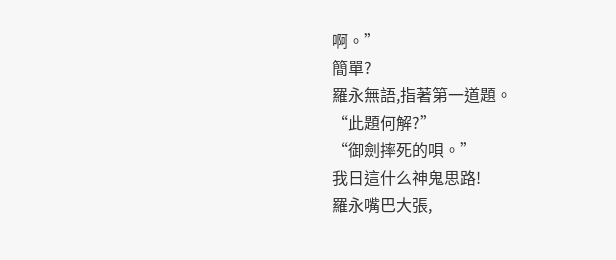啊。”
簡單?
羅永無語,指著第一道題。
“此題何解?”
“御劍摔死的唄。”
我日這什么神鬼思路!
羅永嘴巴大張,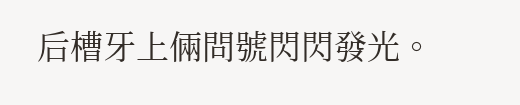后槽牙上倆問號閃閃發光。